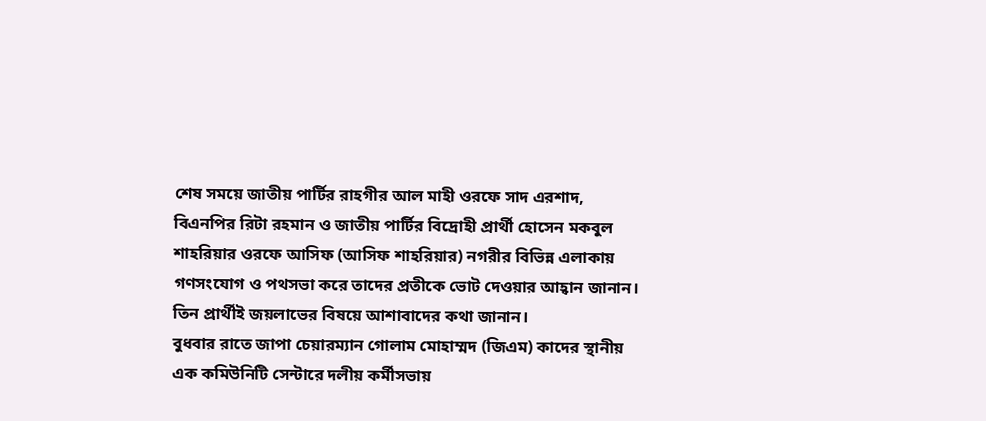শেষ সময়ে জাতীয় পার্টির রাহগীর আল মাহী ওরফে সাদ এরশাদ, বিএনপির রিটা রহমান ও জাতীয় পার্টির বিদ্রোহী প্রার্থী হোসেন মকবুল শাহরিয়ার ওরফে আসিফ (আসিফ শাহরিয়ার) নগরীর বিভিন্ন এলাকায় গণসংযোগ ও পথসভা করে তাদের প্রতীকে ভোট দেওয়ার আহ্বান জানান। তিন প্রার্থীই জয়লাভের বিষয়ে আশাবাদের কথা জানান।
বুধবার রাতে জাপা চেয়ারম্যান গোলাম মোহাম্মদ (জিএম) কাদের স্থানীয় এক কমিউনিটি সেন্টারে দলীয় কর্মীসভায়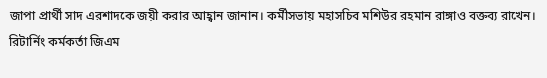জাপা প্রার্থী সাদ এরশাদকে জয়ী করার আহ্বান জানান। কর্মীসভায় মহাসচিব মশিউর রহমান রাঙ্গাও বক্তব্য রাখেন।
রিটার্নিং কর্মকর্তা জিএম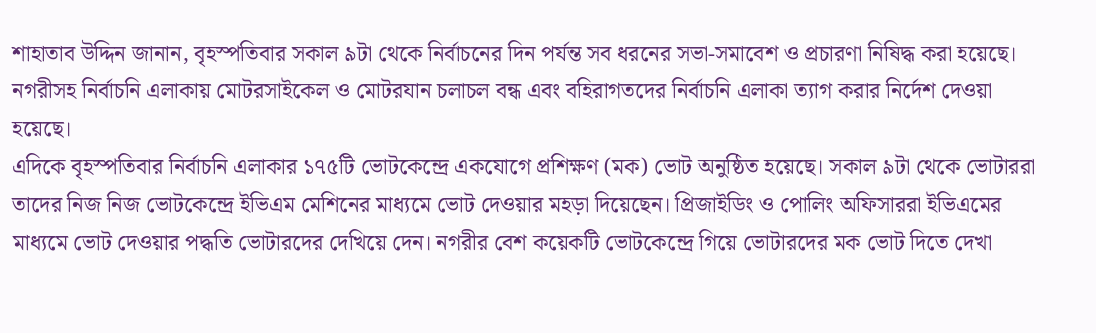শাহাতাব উদ্দিন জানান, বৃহস্পতিবার সকাল ৯টা থেকে নির্বাচনের দিন পর্যন্ত সব ধরনের সভা-সমাবেশ ও প্রচারণা নিষিদ্ধ করা হয়েছে। নগরীসহ নির্বাচনি এলাকায় মোটরসাইকেল ও মোটরযান চলাচল বন্ধ এবং বহিরাগতদের নির্বাচনি এলাকা ত্যাগ করার নির্দেশ দেওয়া হয়েছে।
এদিকে বৃহস্পতিবার নির্বাচনি এলাকার ১৭৫টি ভোটকেন্দ্রে একযোগে প্রশিক্ষণ (মক) ভোট অনুষ্ঠিত হয়েছে। সকাল ৯টা থেকে ভোটাররা তাদের নিজ নিজ ভোটকেন্দ্রে ইভিএম মেশিনের মাধ্যমে ভোট দেওয়ার মহড়া দিয়েছেন। প্রিজাইডিং ও পোলিং অফিসাররা ইভিএমের মাধ্যমে ভোট দেওয়ার পদ্ধতি ভোটারদের দেখিয়ে দেন। নগরীর বেশ কয়েকটি ভোটকেন্দ্রে গিয়ে ভোটারদের মক ভোট দিতে দেখা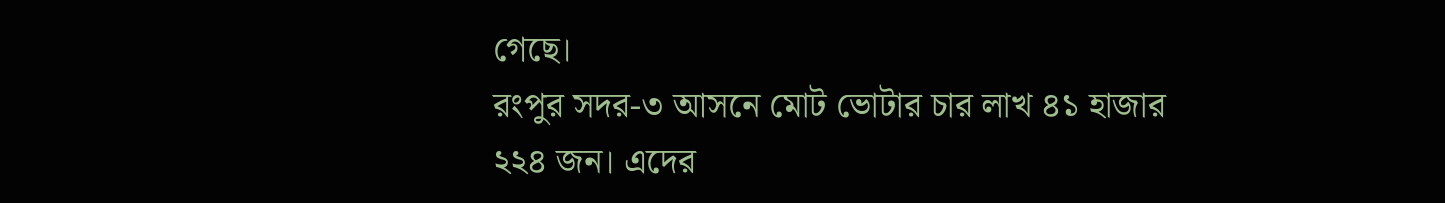গেছে।
রংপুর সদর-৩ আসনে মোট ভোটার চার লাখ ৪১ হাজার ২২৪ জন। এদের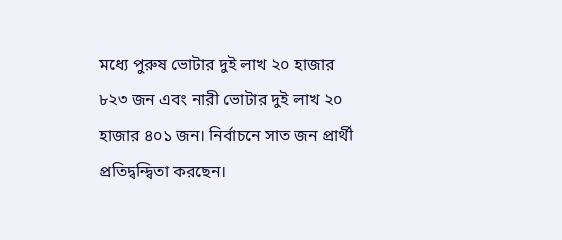মধ্যে পুরুষ ভোটার দুই লাখ ২০ হাজার ৮২৩ জন এবং নারী ভোটার দুই লাখ ২০ হাজার ৪০১ জন। নির্বাচনে সাত জন প্রার্থী প্রতিদ্বন্দ্বিতা করছেন।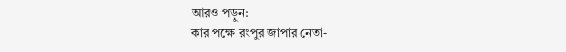আরও পড়ুন:
কার পক্ষে রংপুর জাপার নেতা-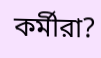কর্মীরা?